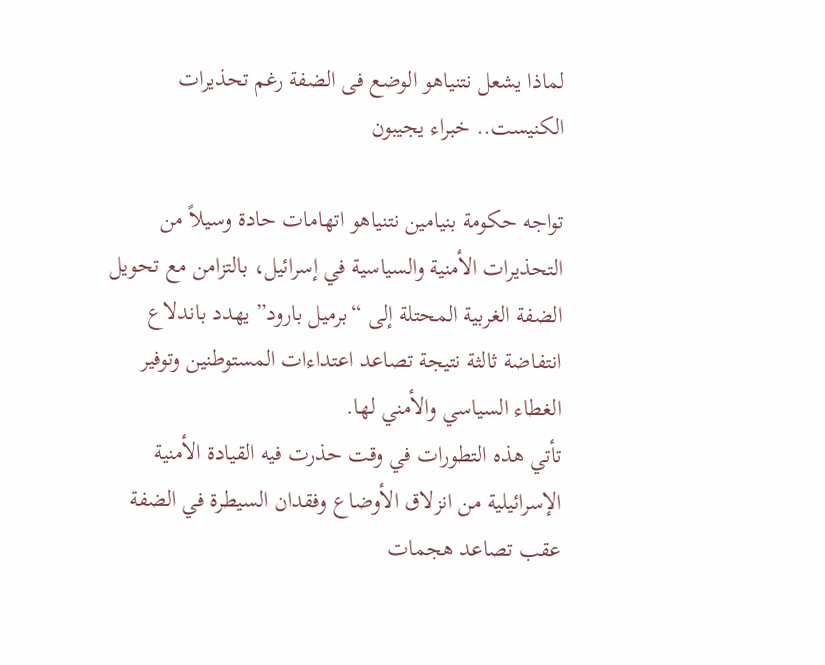لماذا يشعل نتنياهو الوضع فى الضفة رغم تحذيرات الكنيست.. خبراء يجيبون

تواجه حكومة بنيامين نتنياهو اتهامات حادة وسيلاً من التحذيرات الأمنية والسياسية في إسرائيل، بالتزامن مع تحويل الضفة الغربية المحتلة إلى “برميل بارود” يهدد باندلاع انتفاضة ثالثة نتيجة تصاعد اعتداءات المستوطنين وتوفير الغطاء السياسي والأمني لها.
تأتي هذه التطورات في وقت حذرت فيه القيادة الأمنية الإسرائيلية من انزلاق الأوضاع وفقدان السيطرة في الضفة عقب تصاعد هجمات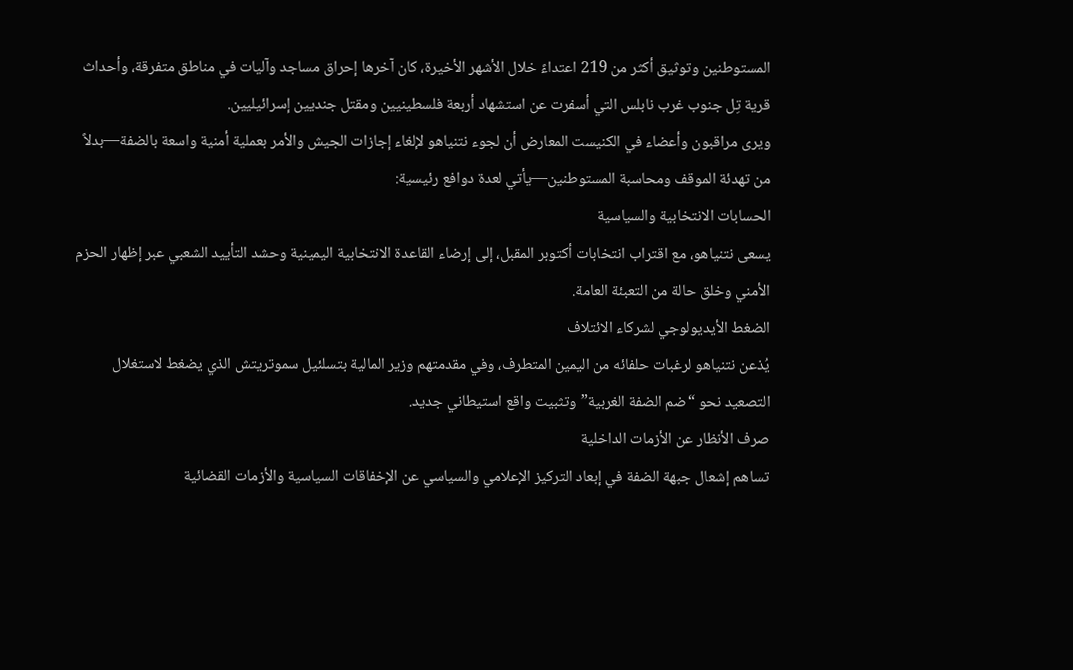المستوطنين وتوثيق أكثر من 219 اعتداءً خلال الأشهر الأخيرة، كان آخرها إحراق مساجد وآليات في مناطق متفرقة، وأحداث قرية تِل جنوب غرب نابلس التي أسفرت عن استشهاد أربعة فلسطينيين ومقتل جنديين إسرائيليين.
ويرى مراقبون وأعضاء في الكنيست المعارض أن لجوء نتنياهو لإلغاء إجازات الجيش والأمر بعملية أمنية واسعة بالضفة—بدلاً من تهدئة الموقف ومحاسبة المستوطنين—يأتي لعدة دوافع رئيسية:
الحسابات الانتخابية والسياسية
يسعى نتنياهو، مع اقتراب انتخابات أكتوبر المقبل، إلى إرضاء القاعدة الانتخابية اليمينية وحشد التأييد الشعبي عبر إظهار الحزم الأمني وخلق حالة من التعبئة العامة.
الضغط الأيديولوجي لشركاء الائتلاف
يُذعن نتنياهو لرغبات حلفائه من اليمين المتطرف، وفي مقدمتهم وزير المالية بتسلئيل سموتريتش الذي يضغط لاستغلال التصعيد نحو “ضم الضفة الغربية” وتثبيت واقع استيطاني جديد.
صرف الأنظار عن الأزمات الداخلية
تساهم إشعال جبهة الضفة في إبعاد التركيز الإعلامي والسياسي عن الإخفاقات السياسية والأزمات القضائية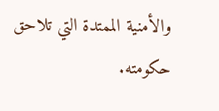والأمنية الممتدة التي تلاحق حكومته.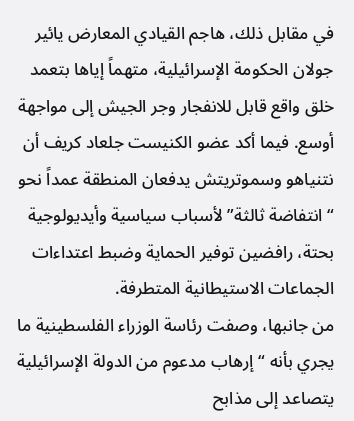في مقابل ذلك، هاجم القيادي المعارض يائير جولان الحكومة الإسرائيلية، متهماً إياها بتعمد خلق واقع قابل للانفجار وجر الجيش إلى مواجهة أوسع. فيما أكد عضو الكنيست جلعاد كريف أن نتنياهو وسموتريتش يدفعان المنطقة عمداً نحو “انتفاضة ثالثة” لأسباب سياسية وأيديولوجية بحتة، رافضين توفير الحماية وضبط اعتداءات الجماعات الاستيطانية المتطرفة.
من جانبها، وصفت رئاسة الوزراء الفلسطينية ما يجري بأنه “إرهاب مدعوم من الدولة الإسرائيلية يتصاعد إلى مذابح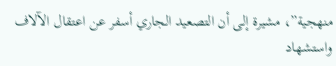منهجية”، مشيرة إلى أن التصعيد الجاري أسفر عن اعتقال الآلاف واستشهاد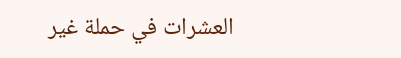العشرات في حملة غير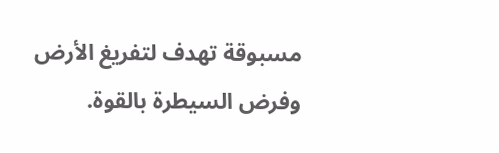مسبوقة تهدف لتفريغ الأرض وفرض السيطرة بالقوة.